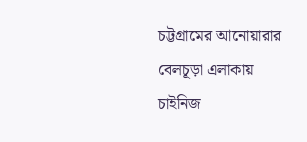চট্টগ্রামের আনোয়ারার বেলচূড়া এলাকায় চাইনিজ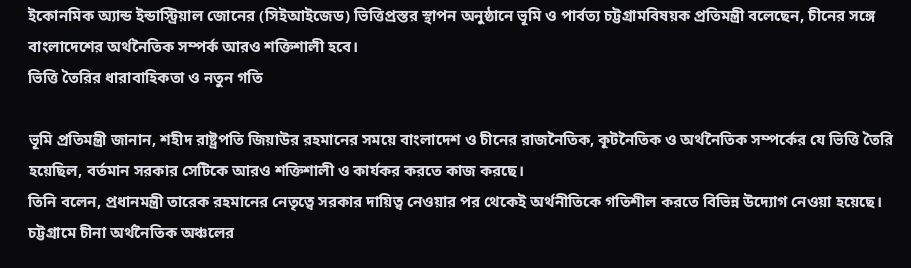ইকোনমিক অ্যান্ড ইন্ডাস্ট্রিয়াল জোনের (সিইআইজেড) ভিত্তিপ্রস্তর স্থাপন অনুষ্ঠানে ভূমি ও পার্বত্য চট্টগ্রামবিষয়ক প্রতিমন্ত্রী বলেছেন, চীনের সঙ্গে বাংলাদেশের অর্থনৈতিক সম্পর্ক আরও শক্তিশালী হবে।
ভিত্তি তৈরির ধারাবাহিকতা ও নতুন গতি

ভূমি প্রতিমন্ত্রী জানান, শহীদ রাষ্ট্রপতি জিয়াউর রহমানের সময়ে বাংলাদেশ ও চীনের রাজনৈতিক, কূটনৈতিক ও অর্থনৈতিক সম্পর্কের যে ভিত্তি তৈরি হয়েছিল, বর্তমান সরকার সেটিকে আরও শক্তিশালী ও কার্যকর করতে কাজ করছে।
তিনি বলেন, প্রধানমন্ত্রী তারেক রহমানের নেতৃত্বে সরকার দায়িত্ব নেওয়ার পর থেকেই অর্থনীতিকে গতিশীল করতে বিভিন্ন উদ্যোগ নেওয়া হয়েছে। চট্টগ্রামে চীনা অর্থনৈতিক অঞ্চলের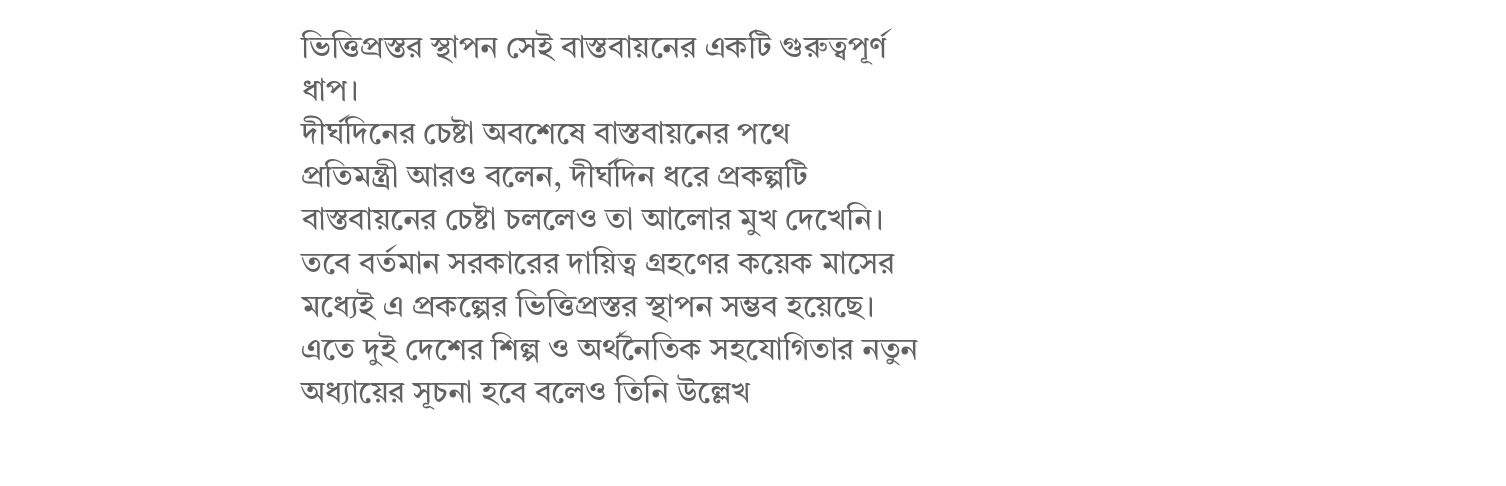ভিত্তিপ্রস্তর স্থাপন সেই বাস্তবায়নের একটি গুরুত্বপূর্ণ ধাপ।
দীর্ঘদিনের চেষ্টা অবশেষে বাস্তবায়নের পথে
প্রতিমন্ত্রী আরও বলেন, দীর্ঘদিন ধরে প্রকল্পটি বাস্তবায়নের চেষ্টা চললেও তা আলোর মুখ দেখেনি। তবে বর্তমান সরকারের দায়িত্ব গ্রহণের কয়েক মাসের মধ্যেই এ প্রকল্পের ভিত্তিপ্রস্তর স্থাপন সম্ভব হয়েছে। এতে দুই দেশের শিল্প ও অর্থনৈতিক সহযোগিতার নতুন অধ্যায়ের সূচনা হবে বলেও তিনি উল্লেখ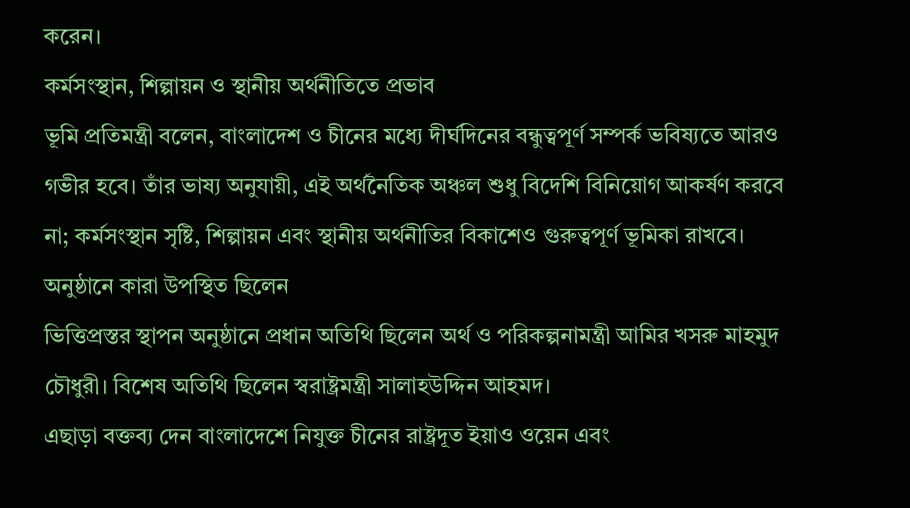করেন।
কর্মসংস্থান, শিল্পায়ন ও স্থানীয় অর্থনীতিতে প্রভাব
ভূমি প্রতিমন্ত্রী বলেন, বাংলাদেশ ও চীনের মধ্যে দীর্ঘদিনের বন্ধুত্বপূর্ণ সম্পর্ক ভবিষ্যতে আরও গভীর হবে। তাঁর ভাষ্য অনুযায়ী, এই অর্থনৈতিক অঞ্চল শুধু বিদেশি বিনিয়োগ আকর্ষণ করবে না; কর্মসংস্থান সৃষ্টি, শিল্পায়ন এবং স্থানীয় অর্থনীতির বিকাশেও গুরুত্বপূর্ণ ভূমিকা রাখবে।
অনুষ্ঠানে কারা উপস্থিত ছিলেন
ভিত্তিপ্রস্তর স্থাপন অনুষ্ঠানে প্রধান অতিথি ছিলেন অর্থ ও পরিকল্পনামন্ত্রী আমির খসরু মাহমুদ চৌধুরী। বিশেষ অতিথি ছিলেন স্বরাষ্ট্রমন্ত্রী সালাহউদ্দিন আহমদ।
এছাড়া বক্তব্য দেন বাংলাদেশে নিযুক্ত চীনের রাষ্ট্রদূত ইয়াও ওয়েন এবং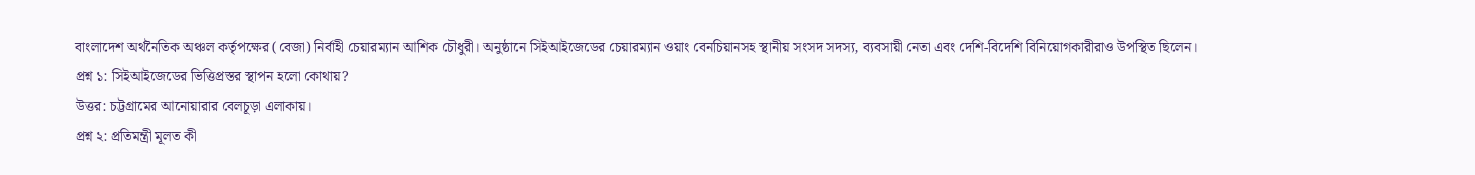বাংলাদেশ অর্থনৈতিক অঞ্চল কর্তৃপক্ষের (বেজা) নির্বাহী চেয়ারম্যান আশিক চৌধুরী। অনুষ্ঠানে সিইআইজেডের চেয়ারম্যান ওয়াং বেনচিয়ানসহ স্থানীয় সংসদ সদস্য, ব্যবসায়ী নেতা এবং দেশি-বিদেশি বিনিয়োগকারীরাও উপস্থিত ছিলেন।
প্রশ্ন ১: সিইআইজেডের ভিত্তিপ্রস্তর স্থাপন হলো কোথায়?
উত্তর: চট্টগ্রামের আনোয়ারার বেলচূড়া এলাকায়।
প্রশ্ন ২: প্রতিমন্ত্রী মূলত কী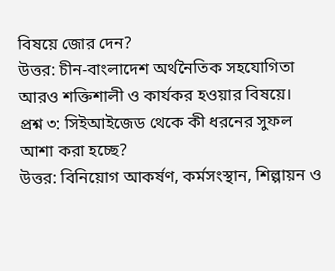বিষয়ে জোর দেন?
উত্তর: চীন-বাংলাদেশ অর্থনৈতিক সহযোগিতা আরও শক্তিশালী ও কার্যকর হওয়ার বিষয়ে।
প্রশ্ন ৩: সিইআইজেড থেকে কী ধরনের সুফল আশা করা হচ্ছে?
উত্তর: বিনিয়োগ আকর্ষণ, কর্মসংস্থান, শিল্পায়ন ও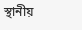স্থানীয়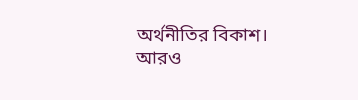অর্থনীতির বিকাশ।
আরও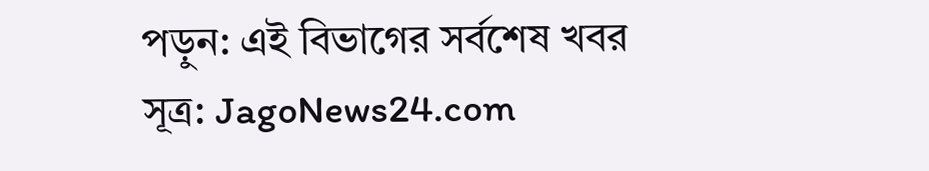পড়ুন: এই বিভাগের সর্বশেষ খবর
সূত্র: JagoNews24.com